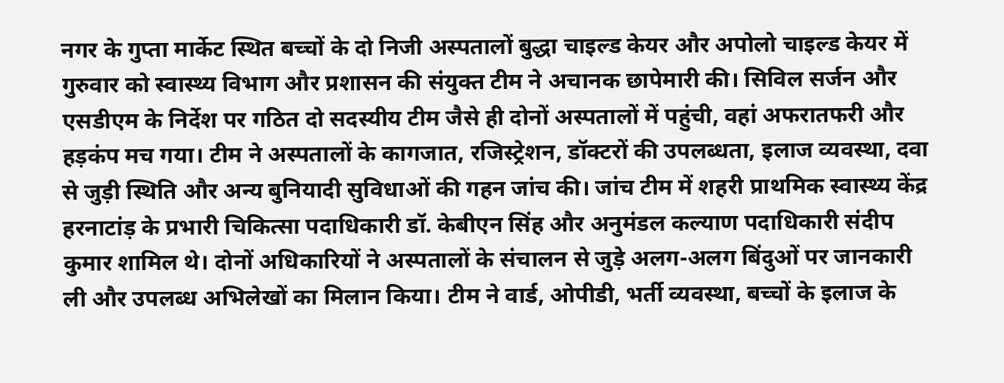नगर के गुप्ता मार्केट स्थित बच्चों के दो निजी अस्पतालों बुद्धा चाइल्ड केयर और अपोलो चाइल्ड केयर में गुरुवार को स्वास्थ्य विभाग और प्रशासन की संयुक्त टीम ने अचानक छापेमारी की। सिविल सर्जन और एसडीएम के निर्देश पर गठित दो सदस्यीय टीम जैसे ही दोनों अस्पतालों में पहुंची, वहां अफरातफरी और हड़कंप मच गया। टीम ने अस्पतालों के कागजात, रजिस्ट्रेशन, डॉक्टरों की उपलब्धता, इलाज व्यवस्था, दवा से जुड़ी स्थिति और अन्य बुनियादी सुविधाओं की गहन जांच की। जांच टीम में शहरी प्राथमिक स्वास्थ्य केंद्र हरनाटांड़ के प्रभारी चिकित्सा पदाधिकारी डॉ. केबीएन सिंह और अनुमंडल कल्याण पदाधिकारी संदीप कुमार शामिल थे। दोनों अधिकारियों ने अस्पतालों के संचालन से जुड़े अलग-अलग बिंदुओं पर जानकारी ली और उपलब्ध अभिलेखों का मिलान किया। टीम ने वार्ड, ओपीडी, भर्ती व्यवस्था, बच्चों के इलाज के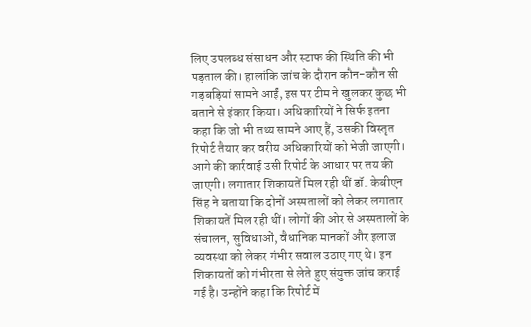लिए उपलब्ध संसाधन और स्टाफ की स्थिति की भी पड़ताल की। हालांकि जांच के दौरान कौन-कौन सी गड़बड़ियां सामने आईं, इस पर टीम ने खुलकर कुछ भी बताने से इंकार किया। अधिकारियों ने सिर्फ इतना कहा कि जो भी तथ्य सामने आए हैं, उसकी विस्तृत रिपोर्ट तैयार कर वरीय अधिकारियों को भेजी जाएगी। आगे की कार्रवाई उसी रिपोर्ट के आधार पर तय की जाएगी। लगातार शिकायतें मिल रही थीं डॉ. केबीएन सिंह ने बताया कि दोनों अस्पतालों को लेकर लगातार शिकायतें मिल रही थीं। लोगों की ओर से अस्पतालों के संचालन, सुविधाओं, वैधानिक मानकों और इलाज व्यवस्था को लेकर गंभीर सवाल उठाए गए थे। इन शिकायतों को गंभीरता से लेते हुए संयुक्त जांच कराई गई है। उन्होंने कहा कि रिपोर्ट में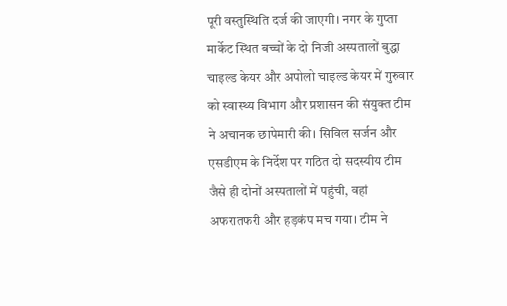पूरी वस्तुस्थिति दर्ज की जाएगी। नगर के गुप्ता मार्केट स्थित बच्चों के दो निजी अस्पतालों बुद्धा चाइल्ड केयर और अपोलो चाइल्ड केयर में गुरुवार को स्वास्थ्य विभाग और प्रशासन की संयुक्त टीम ने अचानक छापेमारी की। सिविल सर्जन और एसडीएम के निर्देश पर गठित दो सदस्यीय टीम जैसे ही दोनों अस्पतालों में पहुंची, वहां अफरातफरी और हड़कंप मच गया। टीम ने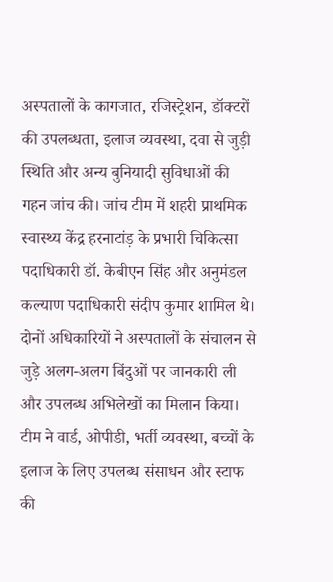अस्पतालों के कागजात, रजिस्ट्रेशन, डॉक्टरों की उपलब्धता, इलाज व्यवस्था, दवा से जुड़ी स्थिति और अन्य बुनियादी सुविधाओं की गहन जांच की। जांच टीम में शहरी प्राथमिक स्वास्थ्य केंद्र हरनाटांड़ के प्रभारी चिकित्सा पदाधिकारी डॉ. केबीएन सिंह और अनुमंडल कल्याण पदाधिकारी संदीप कुमार शामिल थे। दोनों अधिकारियों ने अस्पतालों के संचालन से जुड़े अलग-अलग बिंदुओं पर जानकारी ली और उपलब्ध अभिलेखों का मिलान किया। टीम ने वार्ड, ओपीडी, भर्ती व्यवस्था, बच्चों के इलाज के लिए उपलब्ध संसाधन और स्टाफ की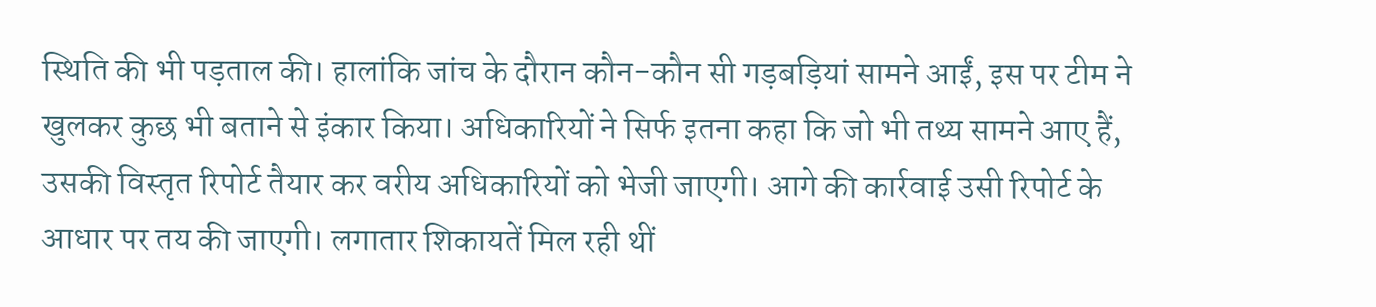स्थिति की भी पड़ताल की। हालांकि जांच के दौरान कौन-कौन सी गड़बड़ियां सामने आईं, इस पर टीम ने खुलकर कुछ भी बताने से इंकार किया। अधिकारियों ने सिर्फ इतना कहा कि जो भी तथ्य सामने आए हैं, उसकी विस्तृत रिपोर्ट तैयार कर वरीय अधिकारियों को भेजी जाएगी। आगे की कार्रवाई उसी रिपोर्ट के आधार पर तय की जाएगी। लगातार शिकायतें मिल रही थीं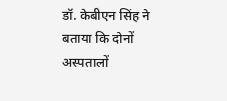डॉ. केबीएन सिंह ने बताया कि दोनों अस्पतालों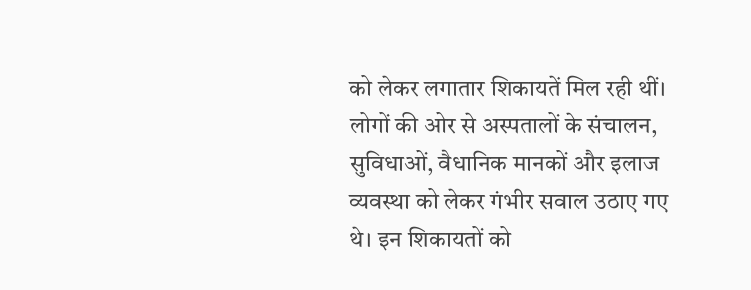को लेकर लगातार शिकायतें मिल रही थीं। लोगों की ओर से अस्पतालों के संचालन, सुविधाओं, वैधानिक मानकों और इलाज व्यवस्था को लेकर गंभीर सवाल उठाए गए थे। इन शिकायतों को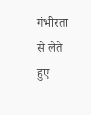गंभीरता से लेते हुए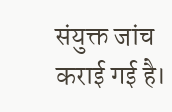संयुक्त जांच कराई गई है।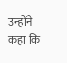उन्होंने कहा कि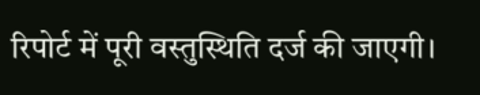रिपोर्ट में पूरी वस्तुस्थिति दर्ज की जाएगी।